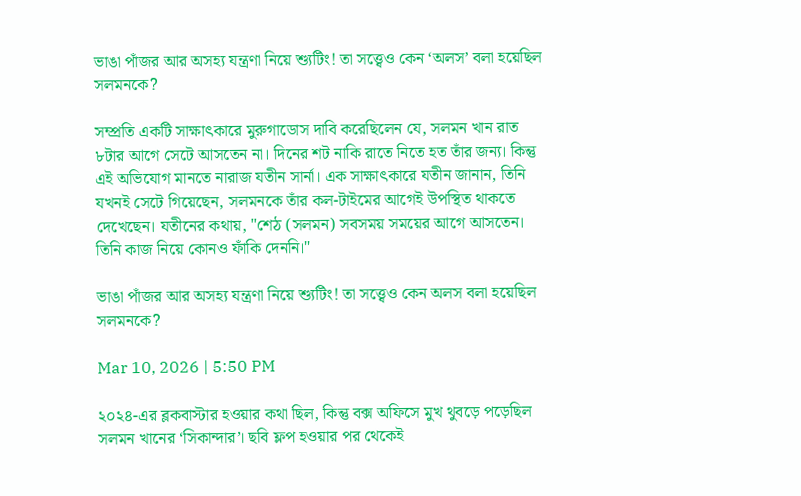ভাঙা পাঁজর আর অসহ্য যন্ত্রণা নিয়ে শ্যুটিং! তা সত্ত্বেও কেন ‘অলস’ বলা হয়েছিল সলমনকে?

সম্প্রতি একটি সাক্ষাৎকারে মুরুগাডোস দাবি করেছিলেন যে, সলমন খান রাত ৮টার আগে সেটে আসতেন না। দিনের শট নাকি রাতে নিতে হত তাঁর জন্য। কিন্তু এই অভিযোগ মানতে নারাজ যতীন সার্না। এক সাক্ষাৎকারে যতীন জানান, তিনি যখনই সেটে গিয়েছেন, সলমনকে তাঁর কল-টাইমের আগেই উপস্থিত থাকতে দেখেছেন। যতীনের কথায়, "শেঠ (সলমন) সবসময় সময়ের আগে আসতেন। তিনি কাজ নিয়ে কোনও ফাঁকি দেননি।"

ভাঙা পাঁজর আর অসহ্য যন্ত্রণা নিয়ে শ্যুটিং! তা সত্ত্বেও কেন অলস বলা হয়েছিল সলমনকে?

Mar 10, 2026 | 5:50 PM

২০২৪-এর ব্লকবাস্টার হওয়ার কথা ছিল, কিন্তু বক্স অফিসে মুখ থুবড়ে পড়েছিল সলমন খানের ‘সিকান্দার’। ছবি ফ্লপ হওয়ার পর থেকেই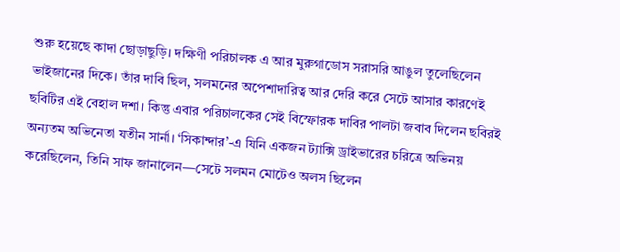শুরু হয়েছে কাদা ছোড়াছুড়ি। দক্ষিণী পরিচালক এ আর মুরুগাডোস সরাসরি আঙুল তুলেছিলেন ভাইজানের দিকে। তাঁর দাবি ছিল, সলমনের অপেশাদারিত্ব আর দেরি করে সেটে আসার কারণেই ছবিটির এই বেহাল দশা। কিন্তু এবার পরিচালকের সেই বিস্ফোরক দাবির পালটা জবাব দিলেন ছবিরই অন্যতম অভিনেতা যতীন সার্না। ‘সিকান্দার’-এ যিনি একজন ট্যাক্সি ড্রাইভারের চরিত্রে অভিনয় করেছিলেন, তিনি সাফ জানালেন—সেটে সলমন মোটেও অলস ছিলেন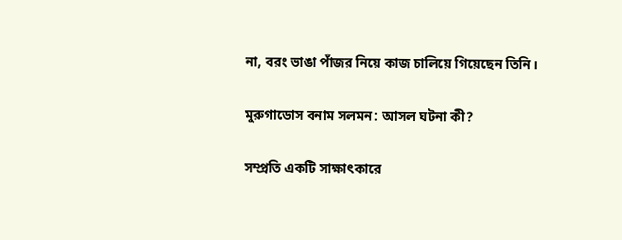না, বরং ভাঙা পাঁজর নিয়ে কাজ চালিয়ে গিয়েছেন তিনি।

মুরুগাডোস বনাম সলমন: আসল ঘটনা কী?

সম্প্রতি একটি সাক্ষাৎকারে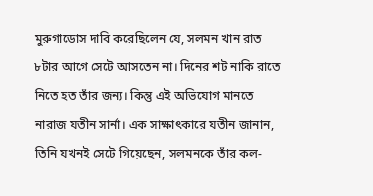মুরুগাডোস দাবি করেছিলেন যে, সলমন খান রাত ৮টার আগে সেটে আসতেন না। দিনের শট নাকি রাতে নিতে হত তাঁর জন্য। কিন্তু এই অভিযোগ মানতে নারাজ যতীন সার্না। এক সাক্ষাৎকারে যতীন জানান, তিনি যখনই সেটে গিয়েছেন, সলমনকে তাঁর কল-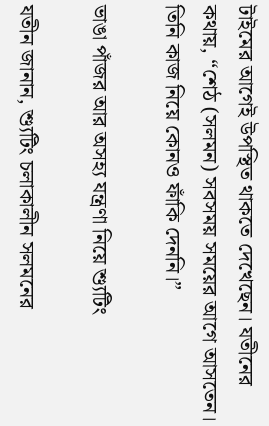টাইমের আগেই উপস্থিত থাকতে দেখেছেন। যতীনের কথায়, “শেঠ (সলমন) সবসময় সময়ের আগে আসতেন। তিনি কাজ নিয়ে কোনও ফাঁকি দেননি।”

ভাঙা পাঁজর আর অসহ্য যন্ত্রণা নিয়ে শ্যুটিং

যতীন জানান, শ্যুটিং চলাকালীন সলমনের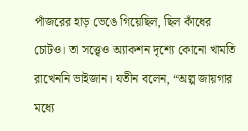পাঁজরের হাড় ভেঙে গিয়েছিল, ছিল কাঁধের চোটও। তা সত্ত্বেও অ্যাকশন দৃশ্যে কোনো খামতি রাখেননি ভাইজান। যতীন বলেন, “অল্প জায়গার মধ্যে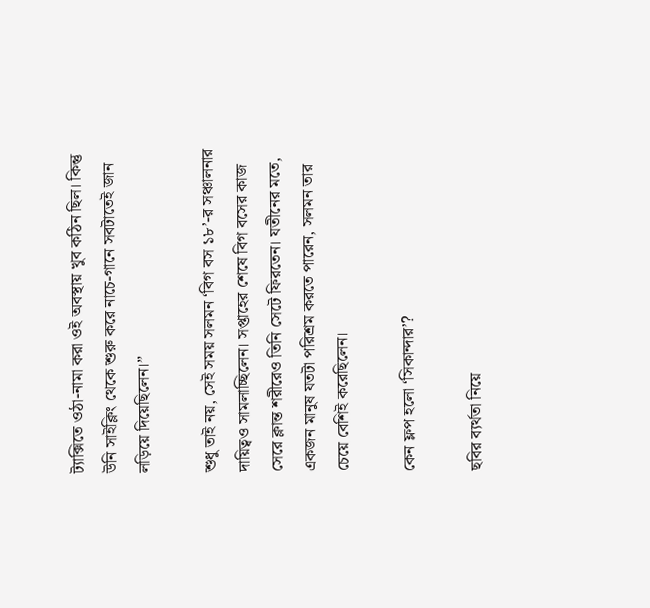ট্যাক্সিতে ওঠা-নামা করা ওই অবস্থায় খুব কঠিন ছিল। কিন্তু উনি সাইক্লিং থেকে শুরু করে নাচে-গানে সবটাতেই জান লড়িয়ে দিয়েছিলেন।”

শুধু তাই নয়, সেই সময় সলমন ‘বিগ বস ১৮’-র সঞ্চালনার দায়িত্বও সামলাচ্ছিলেন। সপ্তাহের শেষে বিগ বসের কাজ সেরে ক্লান্ত শরীরেও তিনি সেটে ফিরতেন। যতীনের মতে, একজন মানুষ যতটা পরিশ্রম করতে পারেন, সলমন তার চেয়ে বেশিই করেছিলেন।

কেন ফ্লপ হলো ‘সিকান্দার’?

ছবির ব্যর্থতা নিয়ে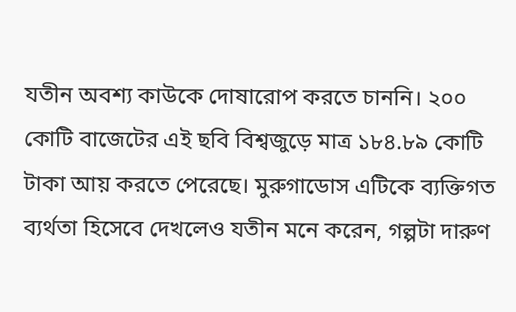যতীন অবশ্য কাউকে দোষারোপ করতে চাননি। ২০০ কোটি বাজেটের এই ছবি বিশ্বজুড়ে মাত্র ১৮৪.৮৯ কোটি টাকা আয় করতে পেরেছে। মুরুগাডোস এটিকে ব্যক্তিগত ব্যর্থতা হিসেবে দেখলেও যতীন মনে করেন, গল্পটা দারুণ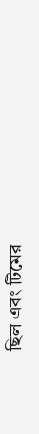ছিল এবং টিমের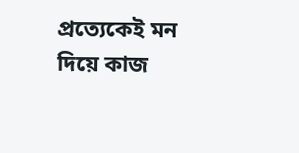প্রত্যেকেই মন দিয়ে কাজ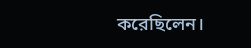করেছিলেন।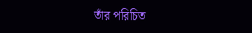তাঁর পরিচিত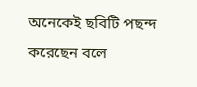অনেকেই ছবিটি পছন্দ করেছেন বলে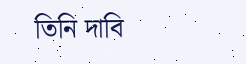তিনি দাবি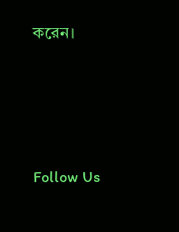করেন।





Follow Us